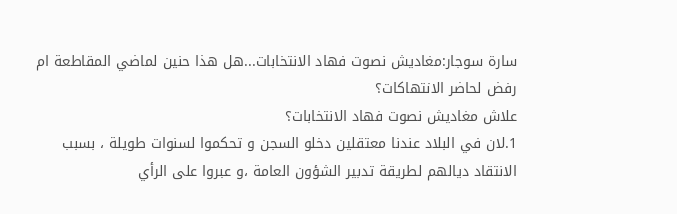سارة سوجار:مغاديش نصوت فهاد الانتخابات...هل هذا حنين لماضي المقاطعة ام رفض لحاضر الانتهاكات؟
علاش مغاديش نصوت فهاد الانتخابات؟
1.لان في البلاد عندنا معتقلين دخلو السجن و تحكموا لسنوات طويلة ، بسبب الانتقاد ديالهم لطريقة تدبير الشؤون العامة ،و عبروا على الرأي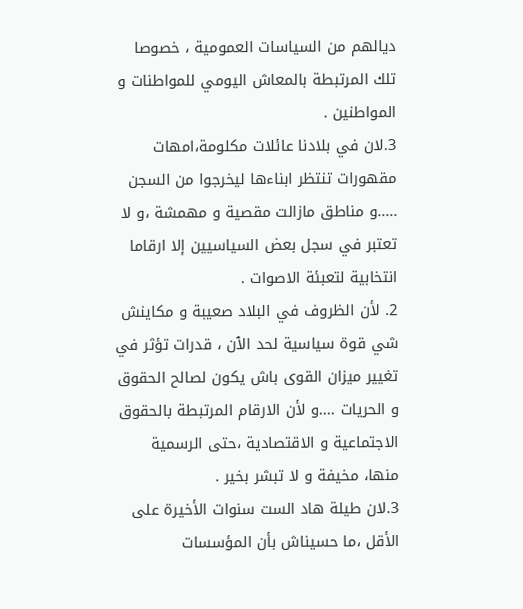ديالهم من السياسات العمومية ، خصوصا تلك المرتبطة بالمعاش اليومي للمواطنات و المواطنين .
3.لان في بلادنا عائلات مكلومة،امهات مقهورات تنتظر ابناءها ليخرجوا من السجن .....و مناطق مازالت مقصية و مهمشة ،و لا تعتبر في سجل بعض السياسيين إلا ارقاما انتخابية لتعبئة الاصوات .
2. لأن الظروف في البلاد صعيبة و مكاينش شي قوة سياسية لحد الٱن ، قدرات تؤثر في تغيير ميزان القوى باش يكون لصالح الحقوق و الحريات ....و لأن الارقام المرتبطة بالحقوق الاجتماعية و الاقتصادية ،حتى الرسمية منها، مخيفة و لا تبشر بخير .
3.لان طيلة هاد الست سنوات الأخيرة على الأقل ،ما حسيناش بأن المؤسسات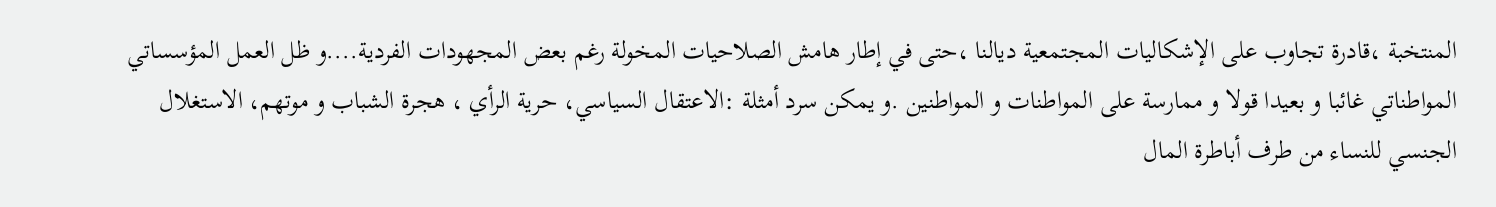المنتخبة ،قادرة تجاوب على الإشكاليات المجتمعية ديالنا ،حتى في إطار هامش الصلاحيات المخولة رغم بعض المجهودات الفردية....و ظل العمل المؤسساتي المواطناتي غائبا و بعيدا قولا و ممارسة على المواطنات و المواطنين .و يمكن سرد أمثلة :الاعتقال السياسي، حرية الرأي ، هجرة الشباب و موتهم، الاستغلال الجنسي للنساء من طرف أباطرة المال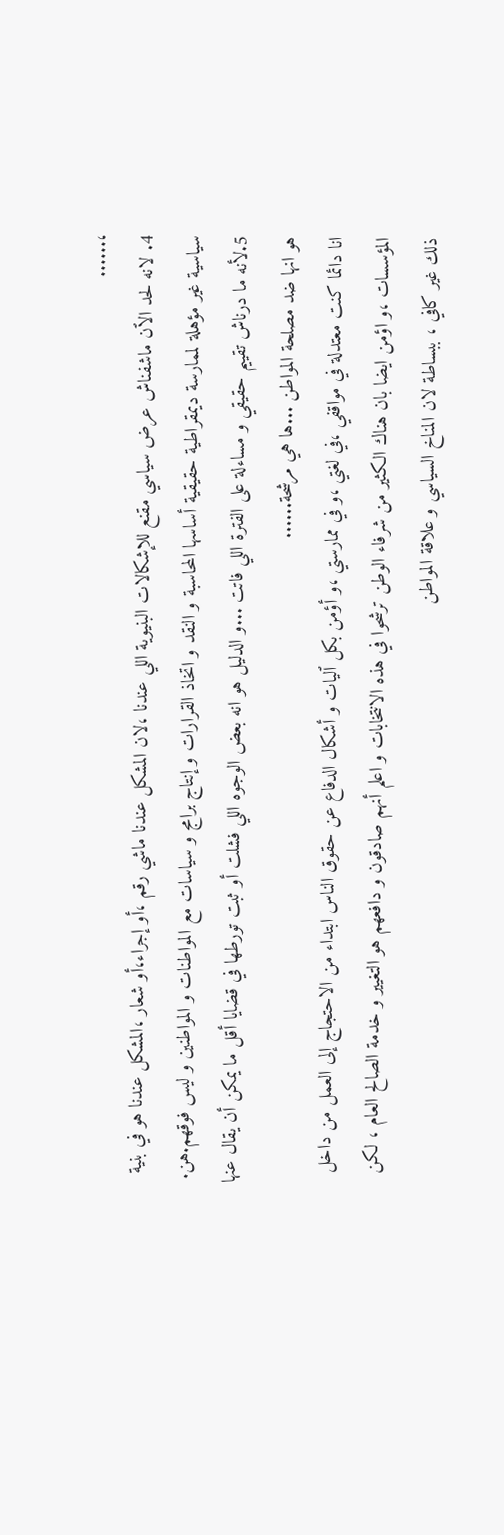،......
4. لانه لحد الٱن ماشفناش عرض سياسي مقنع للإشكالات البنيوية اللي عندنا ،لان المشكل عندنا ماشي رقم ،أو إجراء،أو شعار ،المشكل عندنا هو في بنية سياسية غير مؤهلة لممارسة ديمقراطية حقيقية أساسها المحاسبة و النقد و اتخاذ القرارات و إنتاج برامج و سياسات مع المواطنات و المواطنين و ليس فوقهم.هن.
5.لأنه ما درناش تقييم حقيقي و مساءلة على الفترة اللي فاتت ...و الدليل هو انه بعض الوجوه اللي فشلت أو ثبت تورطها في قضايا أقل ما يمكن أن يقال عنها هو انها ضد مصلحة المواطن ...ها هي مرشحة......
انا دائما كنت معتدلة في مواقفي ،في لغتي ،و في ممارستي ،و أؤمن بكل ٱليات و أشكال الدفاع عن حقوق الناس ابتداء من الاحتجاج إلى العمل من داخل المؤسسات ،و اؤمن ايضا بان هناك الكثير من شرفاء الوطن ترشحوا في هذه الانتخابات و اعلم أنهم صادقون و دافعهم هو التغيير و خدمة الصالح العام ، لكن ذلك غير كافي ، ببساطة لان المناخ السياسي و علاقة المواطن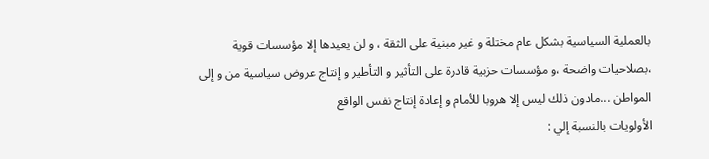بالعملية السياسية بشكل عام مختلة و غير مبنية على الثقة ، و لن يعيدها إلا مؤسسات قوية ،بصلاحيات واضحة ،و مؤسسات حزبية قادرة على التأثير و التأطير و إنتاج عروض سياسية من و إلى المواطن ...مادون ذلك ليس إلا هروبا للأمام و إعادة إنتاج نفس الواقع
الأولويات بالنسبة إلي :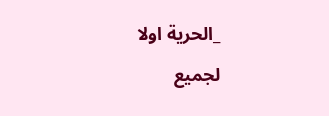_الحرية اولا لجميع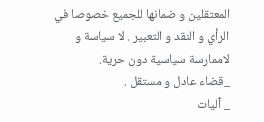المعتقلين و ضمانها للجميع خصوصا في الرأي و النقد و التعبير . لا سياسة و لاممارسة سياسية دون حرية.
_قضاء عادل و مستقل .
_ ٱليات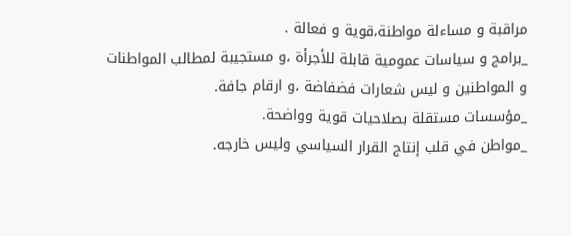مراقبة و مساءلة مواطنة،قوية و فعالة .
_برامج و سياسات عمومية قابلة للأجرأة ،و مستجيبة لمطالب المواطنات و المواطنين و ليس شعارات فضفاضة ،و ارقام جافة.
_مؤسسات مستقلة بصلاحيات قوية وواضحة.
_مواطن في قلب إنتاج القرار السياسي وليس خارجه.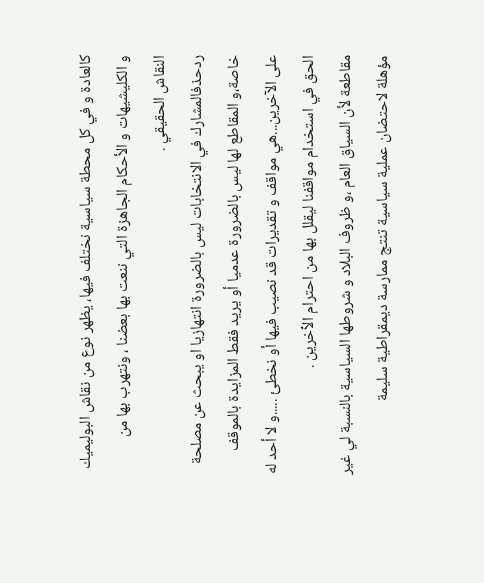كالعادة و في كل محطة سياسية نختلف فيها، يظهر نوع من نقاش البوليميك و الكليشيهات و الأحكام الجاهزة التي ننعت بها بعضنا ، ونتهرب بها من النقاش الحقيقي .
ردحذفالمشارك في الانتخابات ليس بالضرورة انتهازيا او يبحث عن مصلحة خاصة،و المقاطع لها ليس بالضرورة عدميا أو يريد فقط المزايدة بالموقف على الآخرين...هي مواقف و تقديرات قد نصيب فيها أو نخطئ .....و لا أحد له الحق في استخدام مواقفنا ليقلل بها من احترام الٱخرين .
مقاطعة لأن السياق العام ،و ظروف البلاد و شروطها السياسية بالنسبة لي غير مؤهلة لاحتضان عملية سياسية تنتج ممارسة ديمقراطية سليمة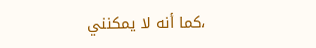،كما أنه لا يمكنني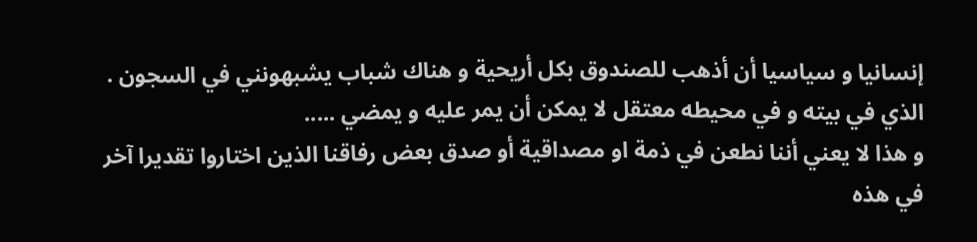إنسانيا و سياسيا أن أذهب للصندوق بكل أريحية و هناك شباب يشبهونني في السجون . الذي في بيته و في محيطه معتقل لا يمكن أن يمر عليه و يمضي .....
و هذا لا يعني أننا نطعن في ذمة او مصداقية أو صدق بعض رفاقنا الذين اختاروا تقديرا آخر في هذه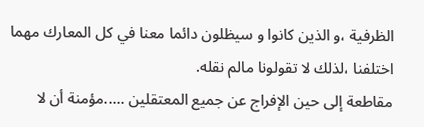الظرفية ،و الذين كانوا و سيظلون دائما معنا في كل المعارك مهما اختلفنا ،لذلك لا تقولونا مالم نقله.
مقاطعة إلى حين الإفراج عن جميع المعتقلين .....مؤمنة أن لا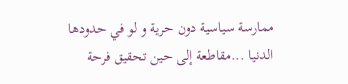ممارسة سياسية دون حرية و لو في حدودها الدنيا ...مقاطعة إلى حين تحقيق فرحة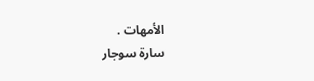الأمهات .
سارة سوجار